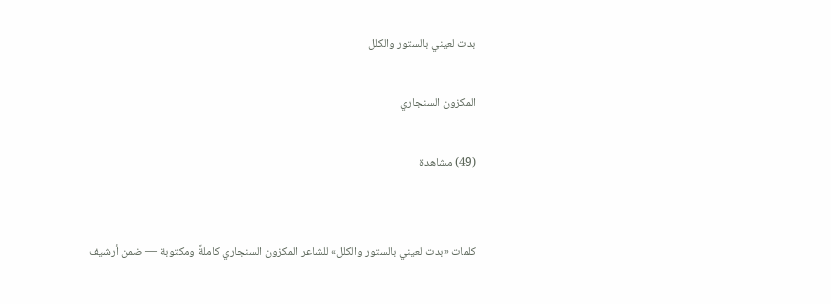بدت لعيني بالستور والكلل

المكزون السنجاري

(49) مشاهدة


كلمات «بدت لعيني بالستور والكلل» للشاعر المكزون السنجاري كاملةً ومكتوبة — ضمن أرشيف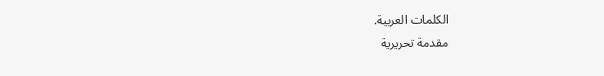الكلمات العربية.
مقدمة تحريرية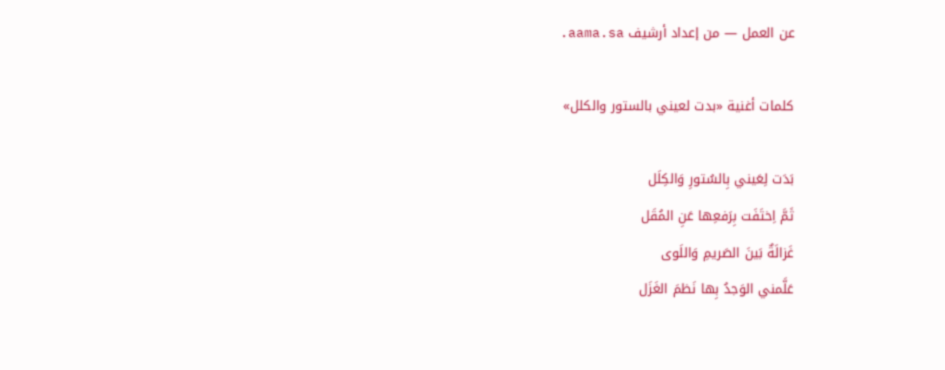عن العمل — من إعداد أرشيف aama.sa.

كلمات أغنية «بدت لعيني بالستور والكلل»

بَدَت لِعَيني بِالسُتورِ وَالكِلَل
ثَمَّ اِختَفَت بِرَفعِها عَنِ المُقَل
غَزالَةٌ بَينَ الصَريمِ وَاللَوى
عَلَّمني الوَجدُ بِها نَظمَ الغَزَل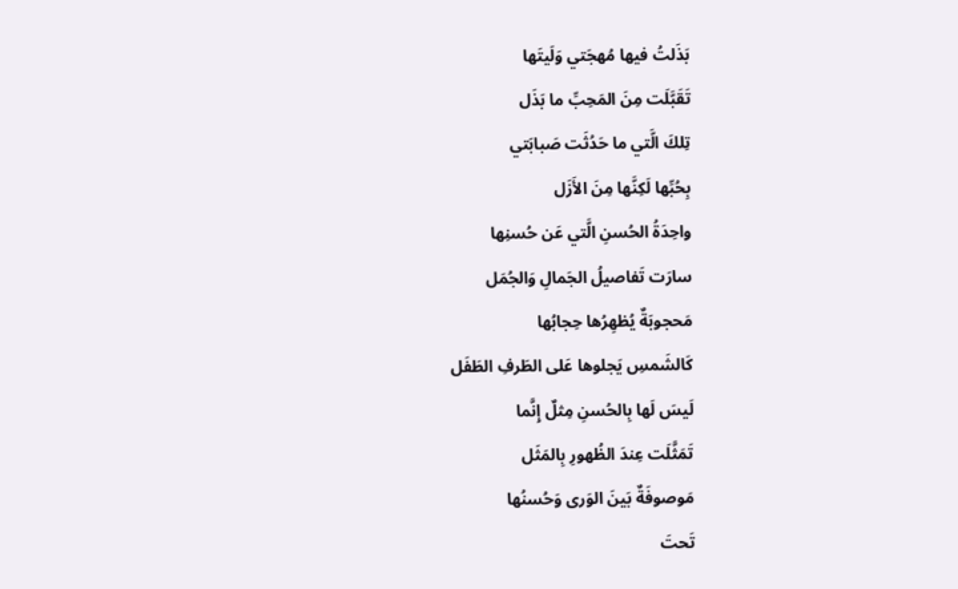بَذَلتُ فيها مُهجَتي وَلَيتَها
تَقَبَّلَت مِنَ المَحِبِّ ما بَذَل
تِلكَ الَّتي ما حَدُثَت صَبابَتي
بِحُبِّها لَكِنَّها مِنَ الأَزَل
واحِدَةُ الحُسنِ الَّتي عَن حُسنِها
سارَت تَفاصيلُ الجَمالِ وَالجُمَل
مَحجوبَةٌ يُظهِرُها حِجابُها
كَالشَمسِ يَجلوها عَلى الطَرفِ الطَفَل
لَيسَ لَها بِالحُسنِ مِثلٌ إِنَّما
تَمَثَّلَت عِندَ الظُهورِ بِالمَثَل
مَوصوفَةٌ بَينَ الوَرى وَحُسنُها
تَحتَ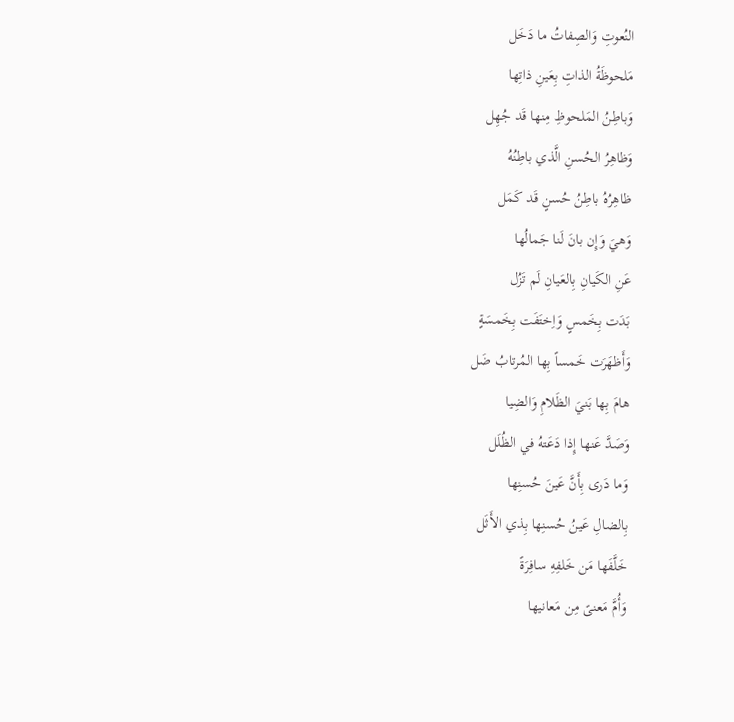النُعوتِ وَالصِفاتُ ما دَخَل
مَلحوظَةُ الذاتِ بِعَينِ ذاتِها
وَباطِنُ المَلحوظِ مِنها قَد جُهِل
وَظاهِرُ الحُسنِ الَّذي باطِنُهُ
ظاهِرُهُ باطِنُ حُسنٍ قَد كَمَل
وَهيَ وَإِن بانَ لَنا جَمالُها
عَنِ الكَيانِ بِالعَيانِ لَم تَزُل
بَدَت بِخَمسٍ وَاِختَفَت بِخَمسَةٍ
وَأَظهَرَت خَمساً بِها المُرتابُ ضَل
هامَ بِها بَنيَ الظَلامِ وَالضِيا
وَصَدَّ عَنها إِذا دَعَتهُ في الظُلَل
وَما دَرى بِأَنَّ عَينَ حُسنِها
بِالضالِ عَينُ حُسنِها بِذي الأَثَل
خَلَّفَها مَن خَلفِهِ سافِرَةً
وَأُمَّ مَعنىً مِن مَعانيها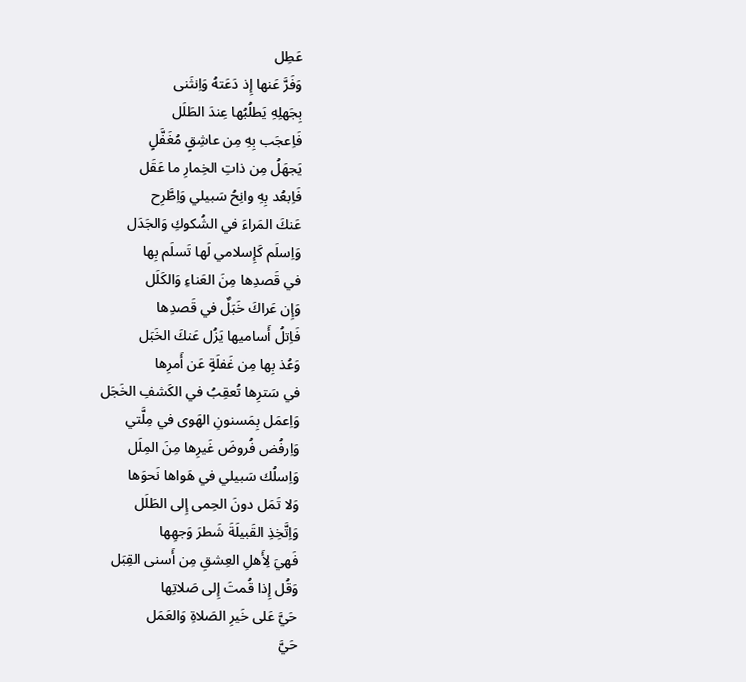عَطِل
وَفَرَّ عَنها إِذ دَعَتهُ وَاِنثَنى
بِجَهلِهِ يَطلُبُها عِندَ الطَلَل
فَاِعجَب بِهِ مِن عاشِقٍ مُغَفَّلٍ
يَجهَلُ مِن ذاتِ الخِمارِ ما عَقَل
فَاِبعُد بِهِ وانِحُ سَبيلي وَاِطَّرِح
عَنكَ المَراءَ في الشُكوكِ وَالجَدَل
وَاِسلَم كَإِسلامي لَها تَسلَم بِها
في قَصدِها مِنَ العَناءِ وَالكَلَل
وَإِن عَراكَ خَبَلٌ في قَصدِها
فَاِتلُ أَساميها يَزُل عَنكَ الخَبَل
وَعُذ بِها مِن غَفلَةٍ عَن أَمرِها
في سَترِها تُعقِبُ في الكَشفِ الخَجَل
وَاِعمَل بِمَسنونِ الهَوى في مِلَّتي
وَاِرفُض فُروضَ غَيرِها مِنَ المِلَل
وَاِسلُك سَبيلي في هَواها نَحوَها
وَلا تَمَل دونَ الحِمى إِلى الطَلَل
وَاِتَّخِذِ القَبيلَةَ شَطرَ وَجهِها
فَهيَ لِأَهلِ العِشقِ مِن أَسنى القِبَل
وَقُل إِذا قُمتَ إِلى صَلاتِها
حَيَّ عَلى خَيرِ الصَلاةِ وَالعَمَل
حَيَّ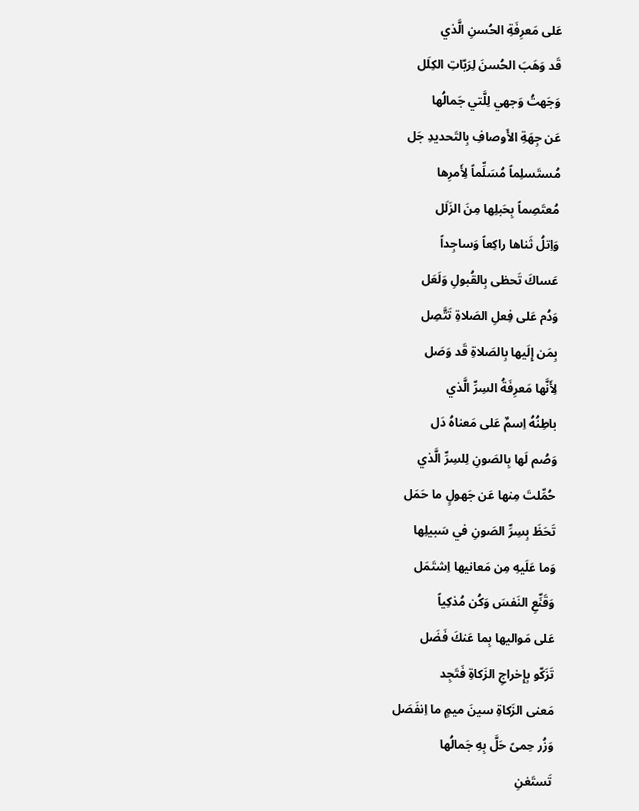عَلى مَعرِفَةِ الحُسنِ الَّذي
قَد وَهَبَ الحُسنَ لِرَبّاتِ الكِلَل
وَجَهتُ وَجهي لِلَّتي جَمالُها
عَن جِهَةِ الأَوصافِ بِالتَحديدِ جَل
مُستَسلِماً مُسَلِّماً لِأَمرِها
مُعتَصِماً بِحَبلِها مِنَ الزَلَل
وَاِتلُ ثَناها راكِعاً وَساجِداً
عَساكَ تَحظى بِالقُبولِ وَلَعَل
وَدُم عَلى فِعلِ الصَلاةِ تَتَّصِل
بِمَن إِلَيها بِالصَلاةِ قَد وَصَل
لِأَنَّها مَعرِفَةُ السِرِّ الَّذي
باطِنُهُ اِسمٌ عَلى مَعناهُ دَل
وَصُم لَها بِالصَونِ لِلسِرِّ الَّذي
حُمِّلتَ مِنها عَن جَهولٍ ما حَمَل
تَحَظَ بِسِرِّ الصَونِ في سَبيلِها
وَما عَلَيهِ مِن مَعانيها اِشتَمَل
وَقَنِّعِ النَفسَ وَكُن مُذكِياً
عَلى مَواليها بِما عَنكَ فَضَل
تَزَكّو بِإِخراجِ الزَكاةِ فَتَجِد
مَعنى الزَكاةِ سينَ ميمٍ ما اِنفَصَل
وَزُر حِمىً حَلَّ بِهِ جَمالُها
تَستَغنِ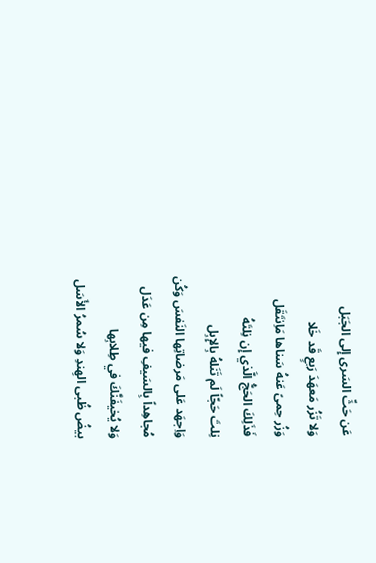عَن حَثِّ السَرى إِلى الجَبَل
وَلا تَزُر مَعهَدَ رَبعٍ قَد خَلا
وَزُر حِمىً عَنهُ سَناها مَاِنتَقَل
فَذَلِكَ الحَجُّ الَّذي إِن نِلتَهُ
نِلتَ حَجّاً لَم تَنَلهُ بِالإِبِل
وَاِجهَد عَلى مَرضاتِها النَفسَ وَكُن
مُجاهِداً بِالسَيفِ فيها مِن عَدَل
وَلا يُخيفَنَّكَ في طِلابِها
بيضُ ظُبى الهِندِ وَلا سُمرُ الأَسَل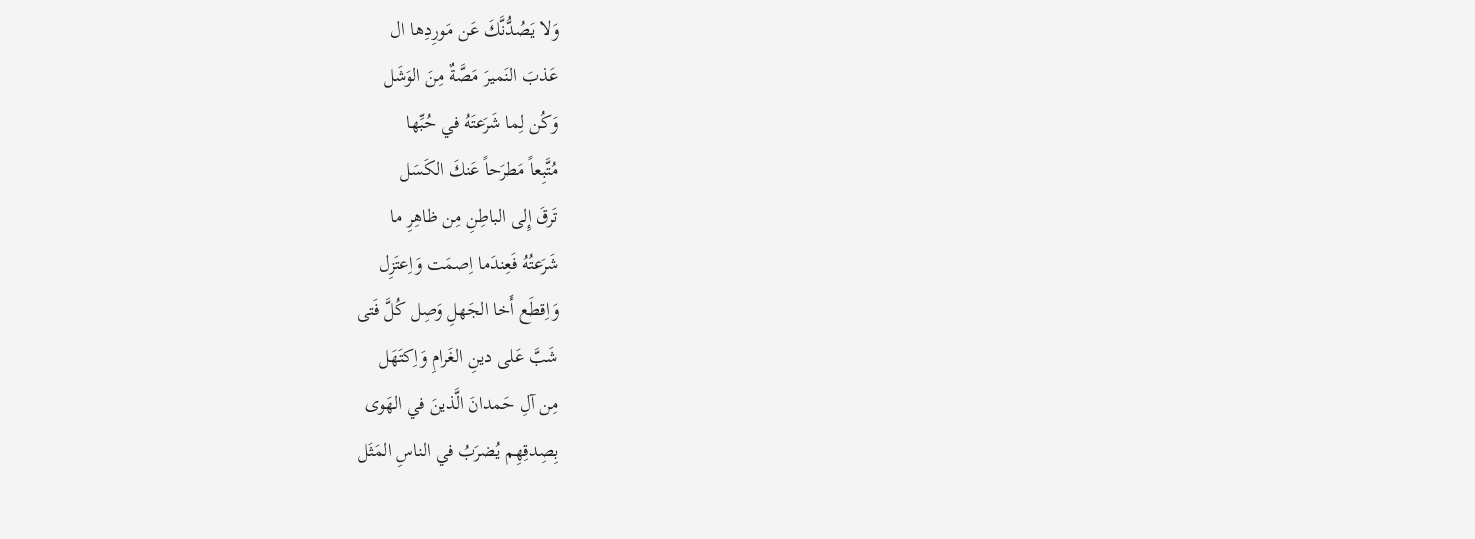وَلا يَصُدُّنَّكَ عَن مَورِدِها ال
عَذبَ النَميرَ مَصَّةٌ مِنَ الوَشَل
وَكُن لِما شَرَعتَهُ في حُبِّها
مُتَّبِعاً مَطرَحاً عَنكَ الكَسَل
تَرقَ إِلى الباطِنِ مِن ظاهِرِ ما
شَرَعتُهُ فَعِندَما اِصمَت وَاِعتَزِل
وَاِقطَع أَخا الجَهلِ وَصِل كُلَّ فَتى
شَبَّ عَلى دينِ الغَرامِ وَاِكتَهَل
مِن آلِ حَمدانَ الَّذينَ في الهَوى
بِصِدقِهِم يُضرَبُ في الناسِ المَثَل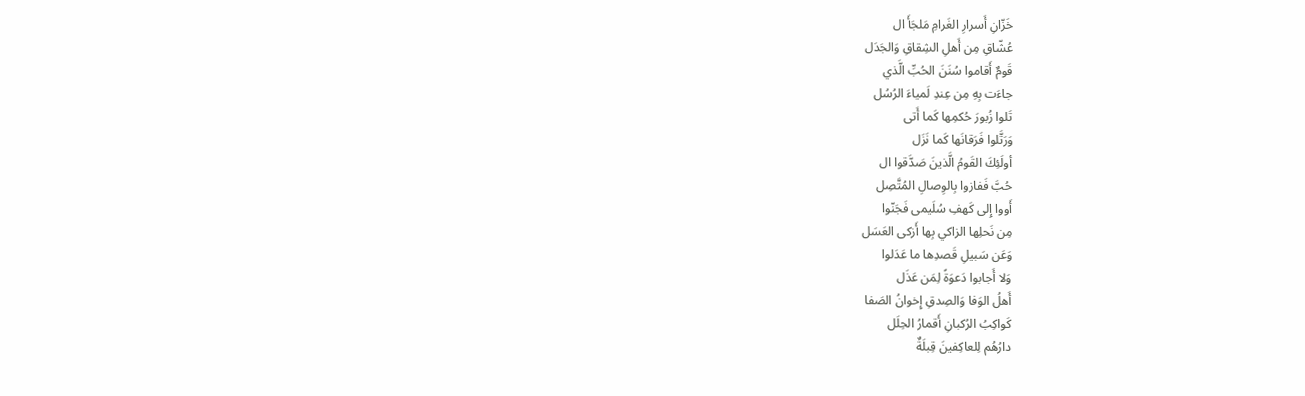خَزّانِ أَسرارِ الغَرامِ مَلجَأَ ال
عُشّاقِ مِن أَهلِ الشِقاقِ وَالجَدَل
قَومٌ أَقاموا سُنَنَ الحُبِّ الَّذي
جاءَت بِهِ مِن عِندِ لَمياءَ الرُسُل
تَلوا زُبورَ حُكمِها كَما أَتى
وَرَتَّلوا فَرَقانَها كَما نَزَل
أولَئِكَ القَومُ الَّذينَ صَدَّقوا ال
حُبَّ فَفازوا بِالوِصالِ المُتَّصِل
أَووا إِلى كَهفِ سُلَيمى فَجَنّوا
مِن نَحلِها الزاكي بِها أَزكى العَسَل
وَعَن سَبيلِ قَصدِها ما عَدَلوا
وَلا أَجابوا دَعوَةً لِمَن عَذَل
أَهلُ الوَفا وَالصِدقِ إِخوانُ الصَفا
كَواكِبُ الرُكبانِ أَقمارُ الحِلَل
دارُهُم لِلعاكِفينَ قِبلَةٌ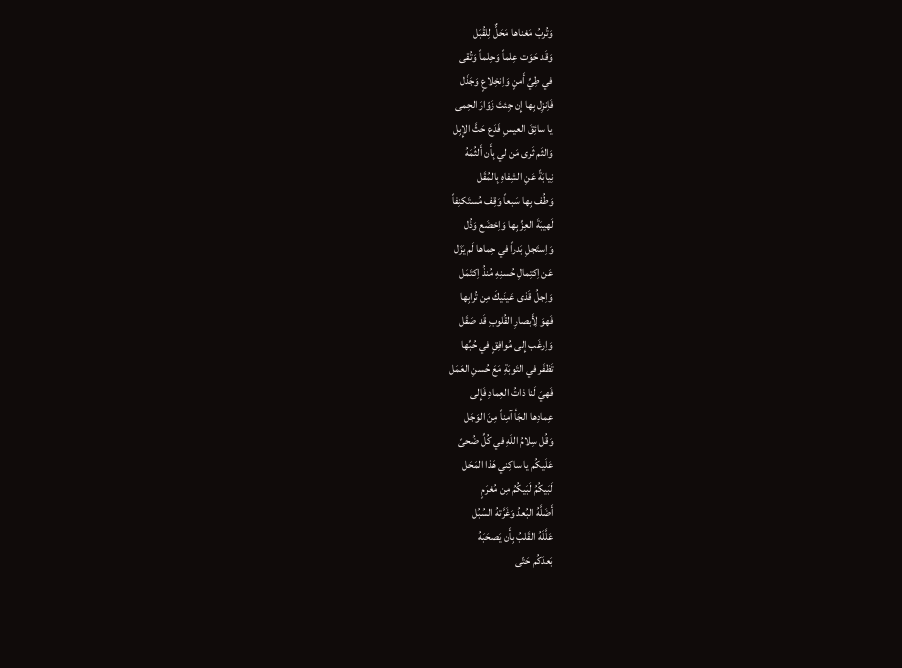وَتُربُ مَغناها مَحَلٌّ لِلقُبَل
وَقَد حَوَت عِلماً وَحِلماً وَتُقى
في طِيِّ أَمنٍ وَاِنخِلاعٍ وَجَذَل
فَاِنزِل بِها إِن جِئتَ زَوّارَ الحِمى
يا سائِقَ العيسِ فَدَع حَثَّ الإِبِل
وَالثَم ثَرى مَن لي بِأَن أَلثُمَهُ
نِيابَةً عَنِ الشِفاهِ بِالمُقَل
وَطُف بِها سَبعاً وَقِف مُستَكنِفاً
لَهيبَةَ العِزِّ بِها وَاِخضَع وَذُل
وَاِستَجلِ بَدراً في حِماها لَم يَزَل
عَن اِكتِمالِ حُسنِهِ مُنذُ اِكتَمَل
وَاِجلُ قَذى عَينَيكَ مِن تُرابِها
فَهوَ لِأَبصارِ القُلوبِ قَد صَقَل
وَاِرغَب إِلى مُوافِقٍ في حُبِّها
تَظفَر في التَوبَةِ مَعَ حُسنِ العَمَل
فَهيَ لَنا ذاتُ العِمادِ فَإِلى
عِمادِها الجَأ آمِناً مِنَ الوَجَل
وَقُل سِلامُ اللَهِ في كُلِّ ضُحىً
عَلَيكُم يا ساكِني هَذا المَحَل
لَبَيكُمُ لَبَيكُمُ مِن مُغرَمٍ
أَضَلَّهُ البُعدُ وَغَرَّتهُ السُبُل
عَلَّلَهُ القَلبُ بِأَن يَصحَبَهُ
بَعدَكُم حَتّى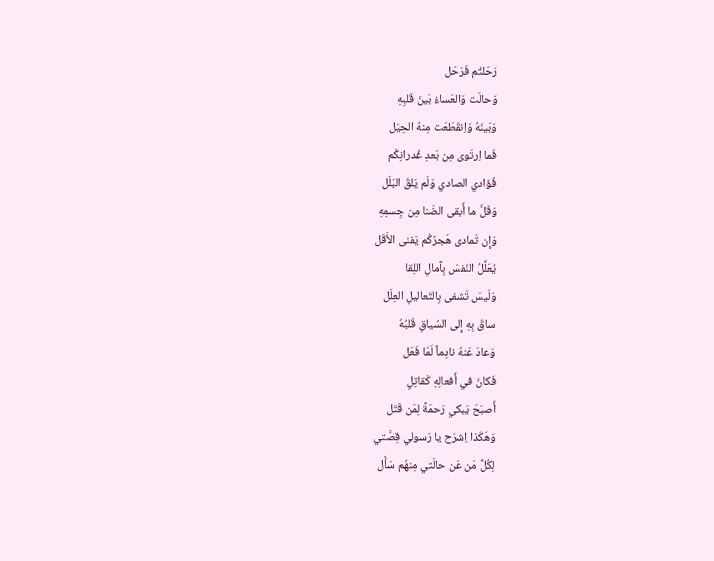رَحَلتُم فَرَحَل
وَحالَت وَالعَساءُ بَينَ قَلبِهِ
وَبَينَهُ وَاِنقَطَعَت مِنهُ الحِيَل
فَما اِرتَوى مِن بَعدِ غُدرانِكُم
فُؤادي الصادي وَلَم يَلقَ البَلَل
وَقَلَّ ما أَبقى الضَنا مِن جِسمِهِ
وَإِن تَمادى هَجرُكُم يَفنى الأَقَل
يُعَلِّلُ النَفسَ بِآمالِ اللِقا
وَلَيسَ تَشفى بِالتَعاليلِ العِلَل
ساقَ بِهِ إِلى السُياقِ قَلبُهُ
وَعادَ عَنهُ نادِماً لَمّا فَعَل
فَكانَ في أَفعالِهِ كَقاتِلٍ
أَصبَحَ يَبكي رَحمَةً لِمَن قَتَل
وَهَكَذا اِشرَح يا رَسولي قِصَّتي
لِكُلِّ مَن عَن حالَتي مِنهُم سَأَل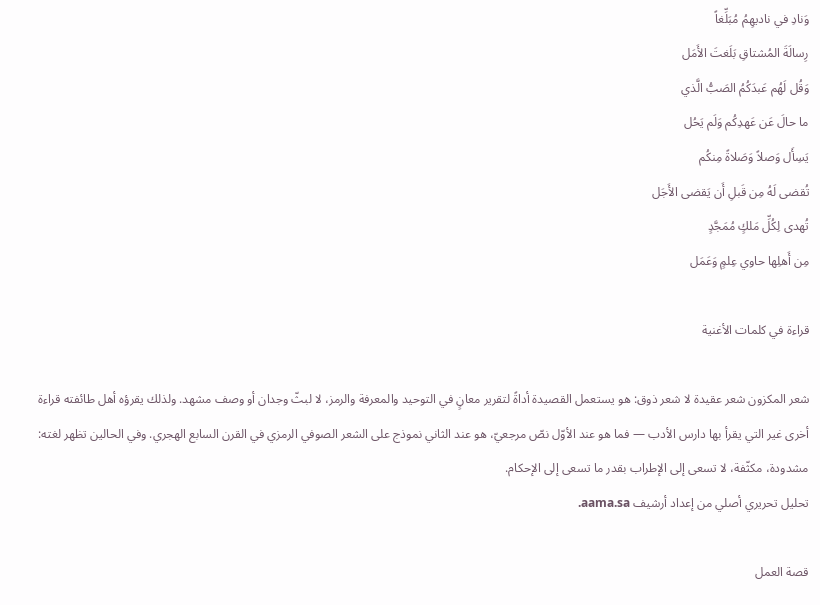وَنادِ في ناديهِمُ مُبَلِّغاً
رِسالَةَ المُشتاقِ بَلَغتَ الأَمَل
وَقُل لَهُم عَبدَكُمُ الصَبُّ الَّذي
ما حالَ عَن عَهدِكُم وَلَم يَحُل
يَسِأَل وَصلاً وَصَلاةً مِنكُم
تُقضى لَهُ مِن قَبلِ أَن يَقضى الأَجَل
تُهدى لِكُلِّ مَلكٍ مُمَجَّدٍ
مِن أَهلِها حاوي عِلمٍ وَعَمَل

قراءة في كلمات الأغنية

شعر المكزون شعر عقيدة لا شعر ذوق: هو يستعمل القصيدة أداةً لتقرير معانٍ في التوحيد والمعرفة والرمز، لا لبثّ وجدان أو وصف مشهد. ولذلك يقرؤه أهل طائفته قراءة أخرى غير التي يقرأ بها دارس الأدب — فما هو عند الأوّل نصّ مرجعيّ، هو عند الثاني نموذج على الشعر الصوفي الرمزي في القرن السابع الهجري. وفي الحالين تظهر لغته: مشدودة، مكثّفة، لا تسعى إلى الإطراب بقدر ما تسعى إلى الإحكام.
تحليل تحريري أصلي من إعداد أرشيف aama.sa.

قصة العمل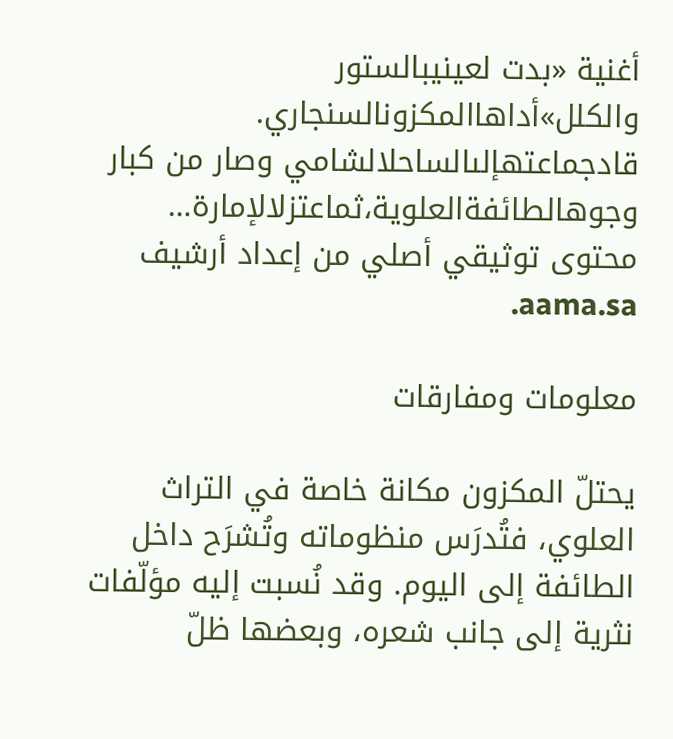أغنية «بدت لعينيبالستور والكلل»أداهاالمكزونالسنجاري. قادجماعتهإلىالساحلالشامي وصار من كبار وجوهالطائفةالعلوية،ثماعتزلالإمارة…
محتوى توثيقي أصلي من إعداد أرشيف aama.sa.

معلومات ومفارقات

يحتلّ المكزون مكانة خاصة في التراث العلوي، فتُدرَس منظوماته وتُشرَح داخل الطائفة إلى اليوم. وقد نُسبت إليه مؤلّفات نثرية إلى جانب شعره، وبعضها ظلّ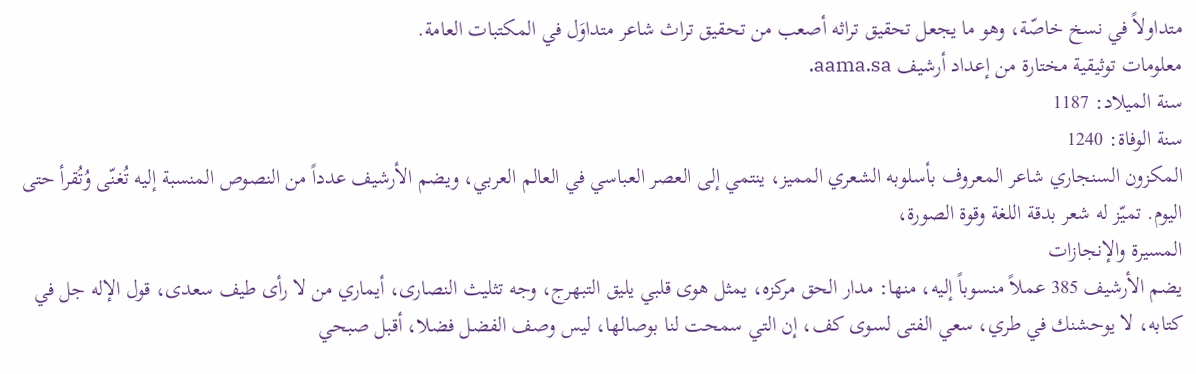متداولاً في نسخ خاصّة، وهو ما يجعل تحقيق تراثه أصعب من تحقيق تراث شاعر متداوَل في المكتبات العامة.
معلومات توثيقية مختارة من إعداد أرشيف aama.sa.
سنة الميلاد: 1187
سنة الوفاة: 1240
المكزون السنجاري شاعر المعروف بأسلوبه الشعري المميز، ينتمي إلى العصر العباسي في العالم العربي، ويضم الأرشيف عدداً من النصوص المنسبة إليه تُغنّى وُتُقرأ حتى اليوم. تميّز له شعر بدقة اللغة وقوة الصورة،
المسيرة والإنجازات
يضم الأرشيف 385 عملاً منسوباً إليه، منها: مدار الحق مركزه، يمثل هوى قلبي يليق التبهرج، وجه تثليث النصارى، أيماري من لا رأى طيف سعدى، قول الإله جل في كتابه، لا يوحشنك في طري، سعي الفتى لسوى كف، إن التي سمحت لنا بوصالها، ليس وصف الفضل فضلا، أقبل صبحي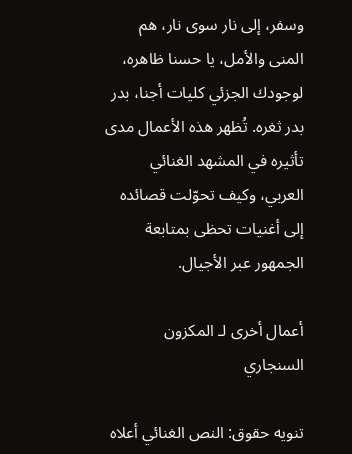وسفر، إلى نار سوى نار، هم المنى والأمل، يا حسنا ظاهره، لوجودك الجزئي كليات أجنا، بدر بدر ثغره. تُظهر هذه الأعمال مدى تأثيره في المشهد الغنائي العربي، وكيف تحوّلت قصائده إلى أغنيات تحظى بمتابعة الجمهور عبر الأجيال.

أعمال أخرى لـ المكزون السنجاري

تنويه حقوق: النص الغنائي أعلاه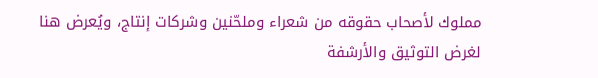مملوك لأصحاب حقوقه من شعراء وملحّنين وشركات إنتاج، ويُعرض هنا لغرض التوثيق والأرشفة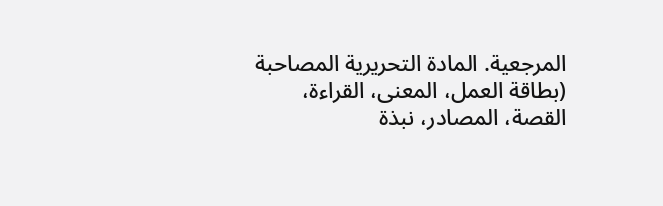المرجعية. المادة التحريرية المصاحبة (بطاقة العمل، المعنى، القراءة، القصة، المصادر، نبذة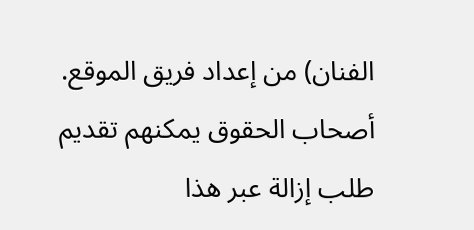الفنان) من إعداد فريق الموقع. أصحاب الحقوق يمكنهم تقديم طلب إزالة عبر هذا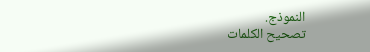النموذج.
تصحيح الكلمات